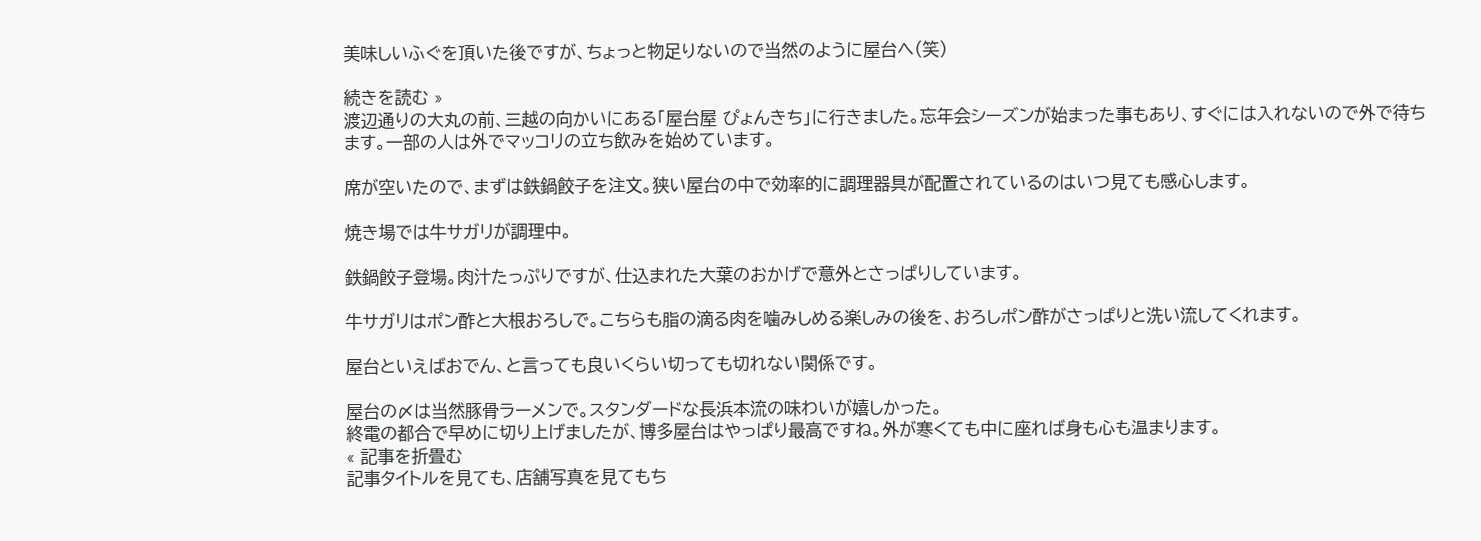美味しいふぐを頂いた後ですが、ちょっと物足りないので当然のように屋台へ(笑)

続きを読む »
渡辺通りの大丸の前、三越の向かいにある「屋台屋 ぴょんきち」に行きました。忘年会シーズンが始まった事もあり、すぐには入れないので外で待ちます。一部の人は外でマッコリの立ち飲みを始めています。

席が空いたので、まずは鉄鍋餃子を注文。狭い屋台の中で効率的に調理器具が配置されているのはいつ見ても感心します。

焼き場では牛サガリが調理中。

鉄鍋餃子登場。肉汁たっぷりですが、仕込まれた大葉のおかげで意外とさっぱりしています。

牛サガリはポン酢と大根おろしで。こちらも脂の滴る肉を噛みしめる楽しみの後を、おろしポン酢がさっぱりと洗い流してくれます。

屋台といえばおでん、と言っても良いくらい切っても切れない関係です。

屋台の〆は当然豚骨ラーメンで。スタンダードな長浜本流の味わいが嬉しかった。
終電の都合で早めに切り上げましたが、博多屋台はやっぱり最高ですね。外が寒くても中に座れば身も心も温まります。
« 記事を折畳む
記事タイトルを見ても、店舗写真を見てもち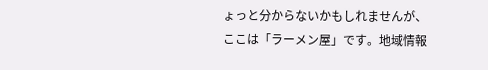ょっと分からないかもしれませんが、ここは「ラーメン屋」です。地域情報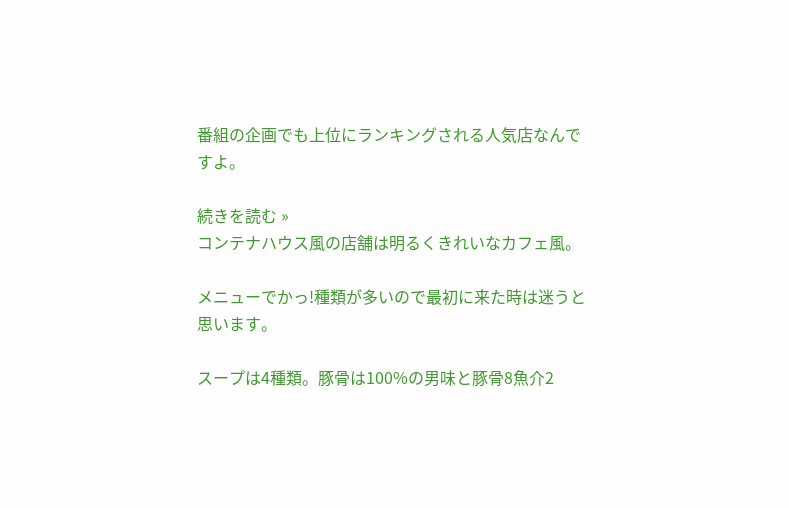番組の企画でも上位にランキングされる人気店なんですよ。

続きを読む »
コンテナハウス風の店舗は明るくきれいなカフェ風。

メニューでかっ!種類が多いので最初に来た時は迷うと思います。

スープは4種類。豚骨は100%の男味と豚骨8魚介2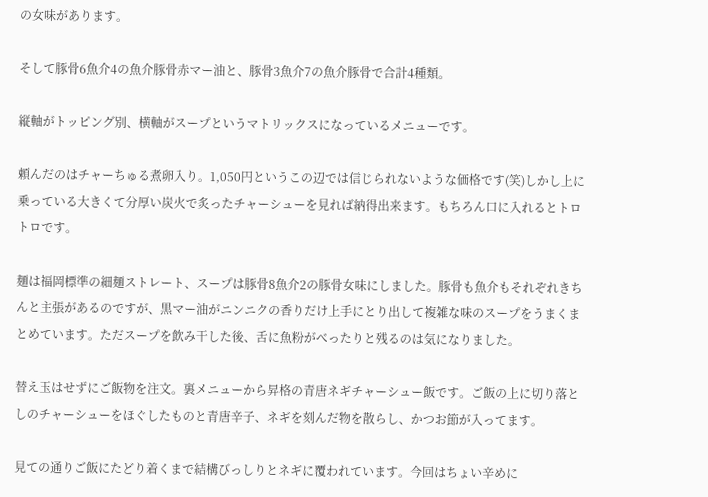の女味があります。

そして豚骨6魚介4の魚介豚骨赤マー油と、豚骨3魚介7の魚介豚骨で合計4種類。

縦軸がトッピング別、横軸がスープというマトリックスになっているメニューです。

頼んだのはチャーちゅる煮卵入り。1,050円というこの辺では信じられないような価格です(笑)しかし上に乗っている大きくて分厚い炭火で炙ったチャーシューを見れば納得出来ます。もちろん口に入れるとトロトロです。

麺は福岡標準の細麺ストレート、スープは豚骨8魚介2の豚骨女味にしました。豚骨も魚介もそれぞれきちんと主張があるのですが、黒マー油がニンニクの香りだけ上手にとり出して複雑な味のスープをうまくまとめています。ただスープを飲み干した後、舌に魚粉がべったりと残るのは気になりました。

替え玉はせずにご飯物を注文。裏メニューから昇格の青唐ネギチャーシュー飯です。ご飯の上に切り落としのチャーシューをほぐしたものと青唐辛子、ネギを刻んだ物を散らし、かつお節が入ってます。

見ての通りご飯にたどり着くまで結構びっしりとネギに覆われています。今回はちょい辛めに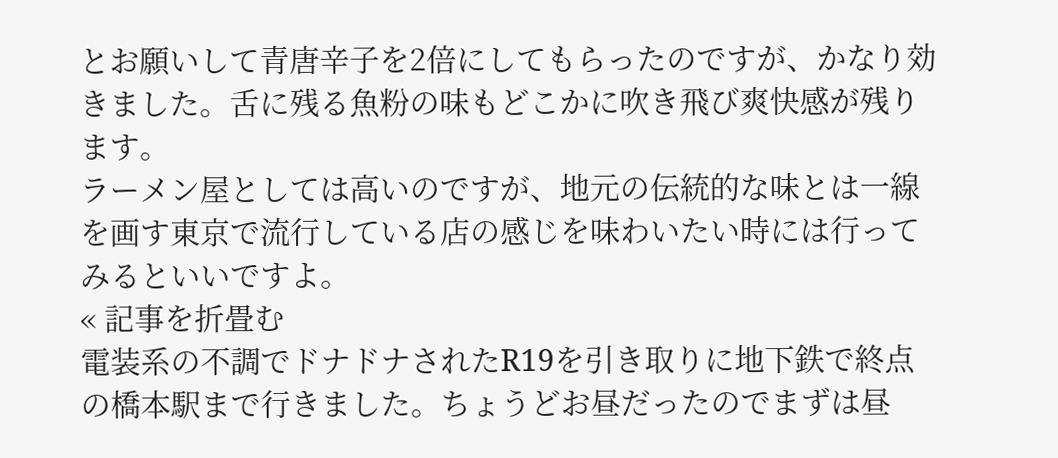とお願いして青唐辛子を2倍にしてもらったのですが、かなり効きました。舌に残る魚粉の味もどこかに吹き飛び爽快感が残ります。
ラーメン屋としては高いのですが、地元の伝統的な味とは一線を画す東京で流行している店の感じを味わいたい時には行ってみるといいですよ。
« 記事を折畳む
電装系の不調でドナドナされたR19を引き取りに地下鉄で終点の橋本駅まで行きました。ちょうどお昼だったのでまずは昼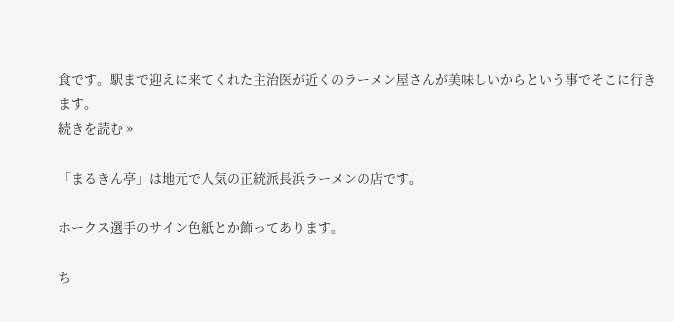食です。駅まで迎えに来てくれた主治医が近くのラーメン屋さんが美味しいからという事でそこに行きます。
続きを読む »

「まるきん亭」は地元で人気の正統派長浜ラーメンの店です。

ホークス選手のサイン色紙とか飾ってあります。

ち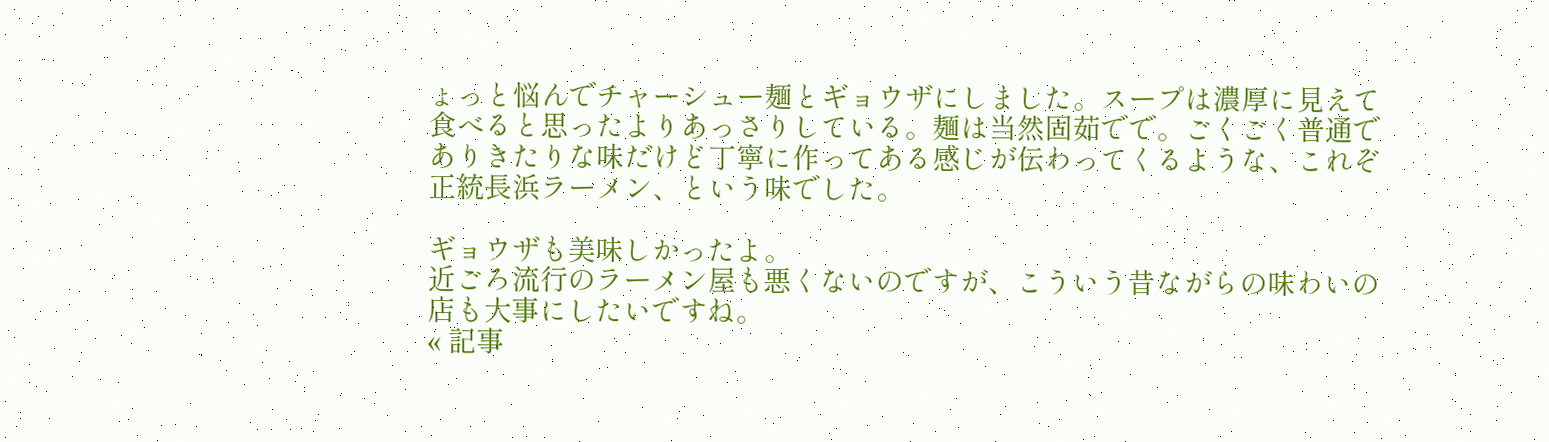ょっと悩んでチャーシュー麺とギョウザにしました。スープは濃厚に見えて食べると思ったよりあっさりしている。麺は当然固茹でで。ごくごく普通でありきたりな味だけど丁寧に作ってある感じが伝わってくるような、これぞ正統長浜ラーメン、という味でした。

ギョウザも美味しかったよ。
近ごろ流行のラーメン屋も悪くないのですが、こういう昔ながらの味わいの店も大事にしたいですね。
« 記事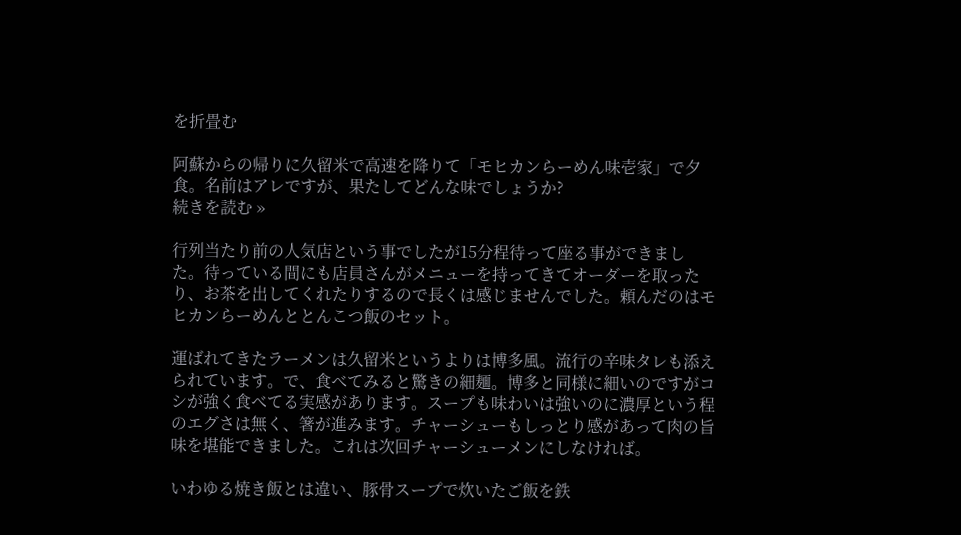を折畳む

阿蘇からの帰りに久留米で高速を降りて「モヒカンらーめん味壱家」で夕食。名前はアレですが、果たしてどんな味でしょうか?
続きを読む »

行列当たり前の人気店という事でしたが15分程待って座る事ができました。待っている間にも店員さんがメニューを持ってきてオーダーを取ったり、お茶を出してくれたりするので長くは感じませんでした。頼んだのはモヒカンらーめんととんこつ飯のセット。

運ばれてきたラーメンは久留米というよりは博多風。流行の辛味タレも添えられています。で、食べてみると驚きの細麺。博多と同様に細いのですがコシが強く食べてる実感があります。スープも味わいは強いのに濃厚という程のエグさは無く、箸が進みます。チャーシューもしっとり感があって肉の旨味を堪能できました。これは次回チャーシューメンにしなければ。

いわゆる焼き飯とは違い、豚骨スープで炊いたご飯を鉄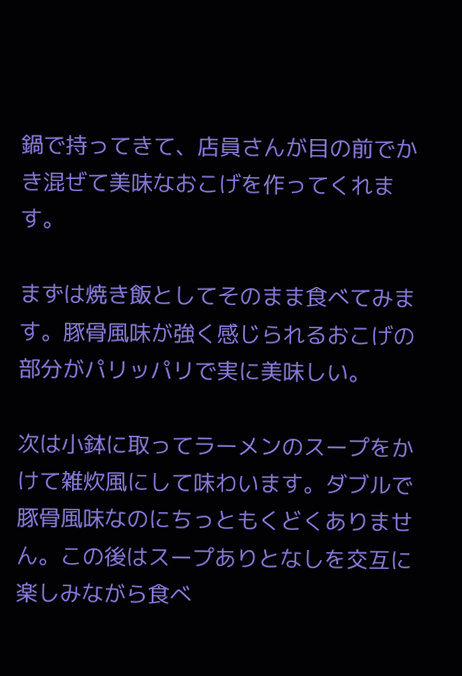鍋で持ってきて、店員さんが目の前でかき混ぜて美味なおこげを作ってくれます。

まずは焼き飯としてそのまま食べてみます。豚骨風味が強く感じられるおこげの部分がパリッパリで実に美味しい。

次は小鉢に取ってラーメンのスープをかけて雑炊風にして味わいます。ダブルで豚骨風味なのにちっともくどくありません。この後はスープありとなしを交互に楽しみながら食べ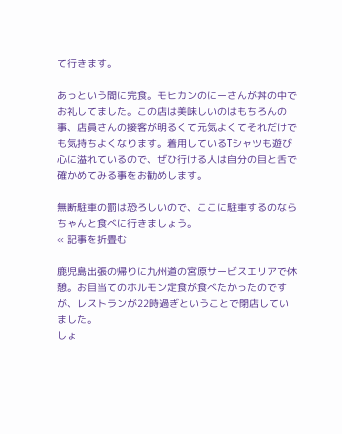て行きます。

あっという間に完食。モヒカンのにーさんが丼の中でお礼してました。この店は美味しいのはもちろんの事、店員さんの接客が明るくて元気よくてそれだけでも気持ちよくなります。着用しているTシャツも遊び心に溢れているので、ぜひ行ける人は自分の目と舌で確かめてみる事をお勧めします。

無断駐車の罰は恐ろしいので、ここに駐車するのならちゃんと食べに行きましょう。
« 記事を折畳む

鹿児島出張の帰りに九州道の宮原サービスエリアで休憩。お目当てのホルモン定食が食べたかったのですが、レストランが22時過ぎということで閉店していました。
しょ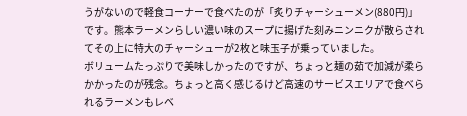うがないので軽食コーナーで食べたのが「炙りチャーシューメン(880円)」です。熊本ラーメンらしい濃い味のスープに揚げた刻みニンニクが散らされてその上に特大のチャーシューが2枚と味玉子が乗っていました。
ボリュームたっぷりで美味しかったのですが、ちょっと麺の茹で加減が柔らかかったのが残念。ちょっと高く感じるけど高速のサービスエリアで食べられるラーメンもレベ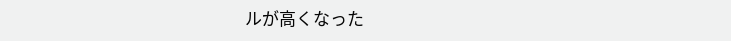ルが高くなった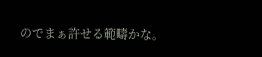のでまぁ許せる範疇かな。